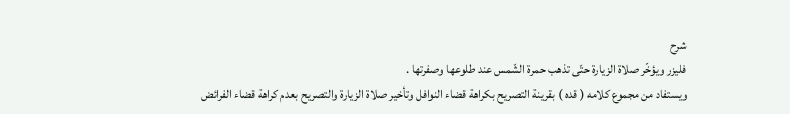شرح
فليزر ويؤخّر صلاة الزيارة حتّى تذهب حمرة الشّمس عند طلوعها وصفرتها .
ويستفاد من مجموع كلامه ( قده ) بقرينة التصريح بكراهة قضاء النوافل وتأخير صلاة الزيارة والتصريح بعدم كراهة قضاء الفرائض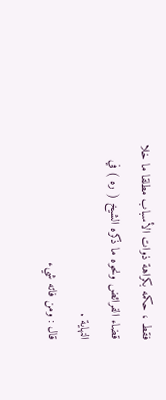فقط ، حكمه بكراهة ذوات الأسباب مطلقا ما خلا قضاء الفرائض ونحوه ما ذكره الشيخ ( ره ) في النهاية .
قال : ومن فاته شيء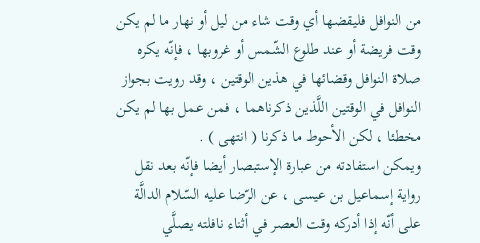من النوافل فليقضها أي وقت شاء من ليل أو نهار ما لم يكن وقت فريضة أو عند طلوع الشّمس أو غروبها ، فإنّه يكره صلاة النوافل وقضائها في هذين الوقتين ، وقد رويت بجواز النوافل في الوقتين اللَّذين ذكرناهما ، فمن عمل بها لم يكن مخطئا ، لكن الأحوط ما ذكرنا ( انتهى ) .
ويمكن استفادته من عبارة الإستبصار أيضا فإنّه بعد نقل رواية إسماعيل بن عيسى ، عن الرّضا عليه السّلام الدالَّة على أنّه إذا أدركه وقت العصر في أثناء نافلته يصلَّي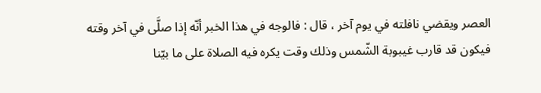العصر ويقضي نافلته في يوم آخر ، قال : فالوجه في هذا الخبر أنّه إذا صلَّى في آخر وقته فيكون قد قارب غيبوبة الشّمس وذلك وقت يكره فيه الصلاة على ما بيّنا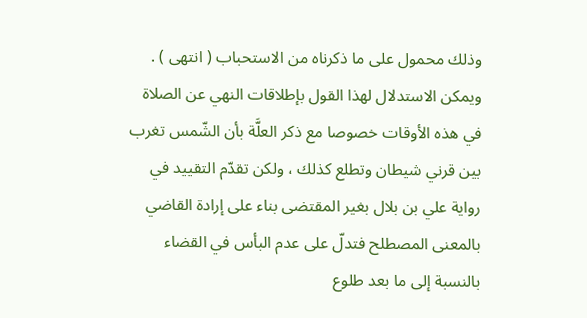وذلك محمول على ما ذكرناه من الاستحباب ( انتهى ) .
ويمكن الاستدلال لهذا القول بإطلاقات النهي عن الصلاة في هذه الأوقات خصوصا مع ذكر العلَّة بأن الشّمس تغرب بين قرني شيطان وتطلع كذلك ، ولكن تقدّم التقييد في رواية علي بن بلال بغير المقتضى بناء على إرادة القاضي بالمعنى المصطلح فتدلّ على عدم البأس في القضاء بالنسبة إلى ما بعد طلوع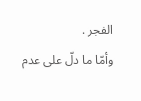الفجر .
وأمّا ما دلّ على عدم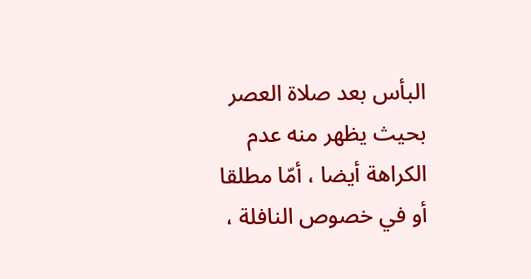البأس بعد صلاة العصر بحيث يظهر منه عدم الكراهة أيضا ، أمّا مطلقا أو في خصوص النافلة ،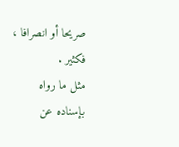صريحا أو انصرافا ، فكثير .
مثل ما رواه بإسناده عن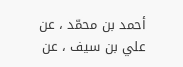أحمد بن محمّد ، عن علي بن سيف ، عن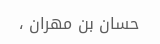حسان بن مهران ،